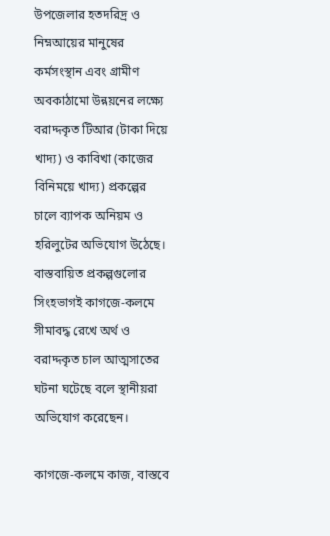উপজেলার হতদরিদ্র ও নিম্নআয়ের মানুষের কর্মসংস্থান এবং গ্রামীণ অবকাঠামো উন্নয়নের লক্ষ্যে বরাদ্দকৃত টিআর (টাকা দিয়ে খাদ্য) ও কাবিখা (কাজের বিনিময়ে খাদ্য) প্রকল্পের চালে ব্যাপক অনিয়ম ও হরিলুটের অভিযোগ উঠেছে। বাস্তবায়িত প্রকল্পগুলোর সিংহভাগই কাগজে-কলমে সীমাবদ্ধ রেখে অর্থ ও বরাদ্দকৃত চাল আত্মসাতের ঘটনা ঘটেছে বলে স্থানীয়রা অভিযোগ করেছেন।

কাগজে-কলমে কাজ, বাস্তবে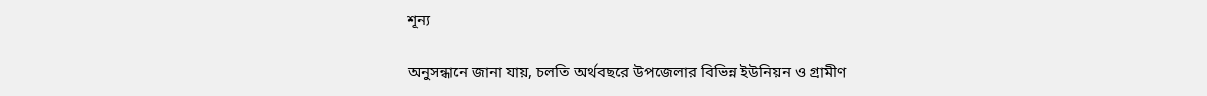শূন্য

অনুসন্ধানে জানা যায়, চলতি অর্থবছরে উপজেলার বিভিন্ন ইউনিয়ন ও গ্রামীণ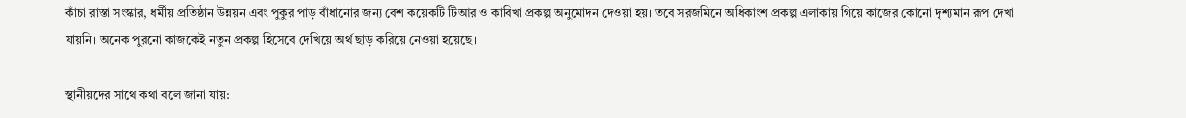কাঁচা রাস্তা সংস্কার, ধর্মীয় প্রতিষ্ঠান উন্নয়ন এবং পুকুর পাড় বাঁধানোর জন্য বেশ কয়েকটি টিআর ও কাবিখা প্রকল্প অনুমোদন দেওয়া হয়। তবে সরজমিনে অধিকাংশ প্রকল্প এলাকায় গিয়ে কাজের কোনো দৃশ্যমান রূপ দেখা যায়নি। অনেক পুরনো কাজকেই নতুন প্রকল্প হিসেবে দেখিয়ে অর্থ ছাড় করিয়ে নেওয়া হয়েছে।

স্থানীয়দের সাথে কথা বলে জানা যায়: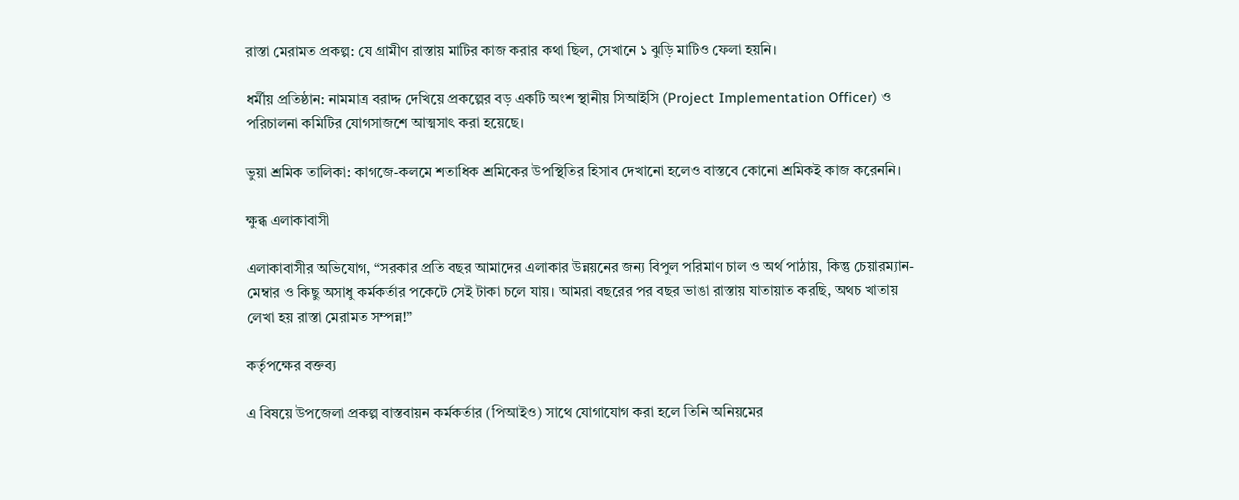রাস্তা মেরামত প্রকল্প: যে গ্রামীণ রাস্তায় মাটির কাজ করার কথা ছিল, সেখানে ১ ঝুড়ি মাটিও ফেলা হয়নি।

ধর্মীয় প্রতিষ্ঠান: নামমাত্র বরাদ্দ দেখিয়ে প্রকল্পের বড় একটি অংশ স্থানীয় সিআইসি (Project Implementation Officer) ও পরিচালনা কমিটির যোগসাজশে আত্মসাৎ করা হয়েছে।

ভুয়া শ্রমিক তালিকা: কাগজে-কলমে শতাধিক শ্রমিকের উপস্থিতির হিসাব দেখানো হলেও বাস্তবে কোনো শ্রমিকই কাজ করেননি।

ক্ষুব্ধ এলাকাবাসী

এলাকাবাসীর অভিযোগ, “সরকার প্রতি বছর আমাদের এলাকার উন্নয়নের জন্য বিপুল পরিমাণ চাল ও অর্থ পাঠায়, কিন্তু চেয়ারম্যান-মেম্বার ও কিছু অসাধু কর্মকর্তার পকেটে সেই টাকা চলে যায়। আমরা বছরের পর বছর ভাঙা রাস্তায় যাতায়াত করছি, অথচ খাতায় লেখা হয় রাস্তা মেরামত সম্পন্ন!”

কর্তৃপক্ষের বক্তব্য

এ বিষয়ে উপজেলা প্রকল্প বাস্তবায়ন কর্মকর্তার (পিআইও) সাথে যোগাযোগ করা হলে তিনি অনিয়মের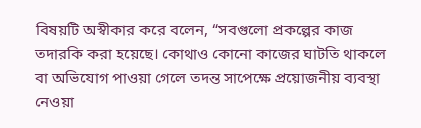বিষয়টি অস্বীকার করে বলেন, “সবগুলো প্রকল্পের কাজ তদারকি করা হয়েছে। কোথাও কোনো কাজের ঘাটতি থাকলে বা অভিযোগ পাওয়া গেলে তদন্ত সাপেক্ষে প্রয়োজনীয় ব্যবস্থা নেওয়া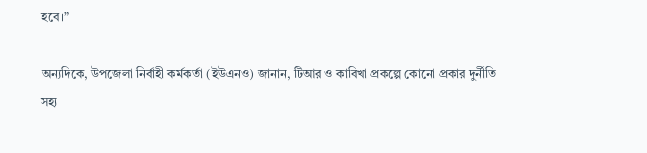হবে।”

অন্যদিকে, উপজেলা নির্বাহী কর্মকর্তা (ইউএনও) জানান, টিআর ও কাবিখা প্রকল্পে কোনো প্রকার দুর্নীতি সহ্য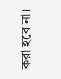করা হবে না।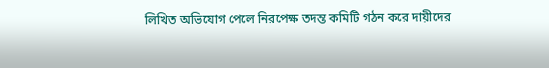লিখিত অভিযোগ পেলে নিরপেক্ষ তদন্ত কমিটি গঠন করে দায়ীদের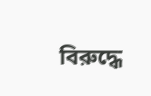বিরুদ্ধে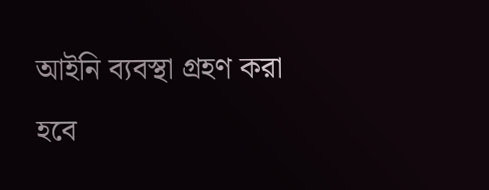আইনি ব্যবস্থা গ্রহণ করা হবে